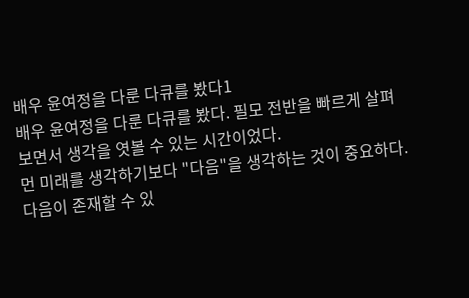배우 윤여정을 다룬 다큐를 봤다1
배우 윤여정을 다룬 다큐를 봤다. 필모 전반을 빠르게 살펴보면서 생각을 엿볼 수 있는 시간이었다.
먼 미래를 생각하기보다 "다음"을 생각하는 것이 중요하다.
다음이 존재할 수 있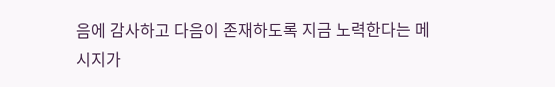음에 감사하고 다음이 존재하도록 지금 노력한다는 메시지가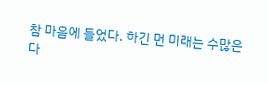참 마음에 들었다. 하긴 먼 미래는 수많은 다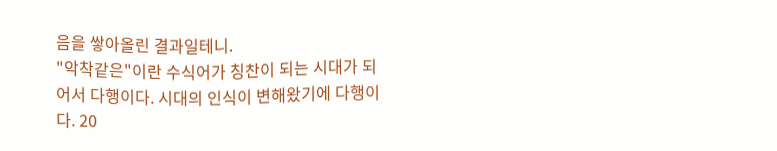음을 쌓아올린 결과일테니.
"악착같은"이란 수식어가 칭찬이 되는 시대가 되어서 다행이다. 시대의 인식이 변해왔기에 다행이다. 20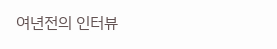여년전의 인터뷰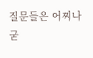질문들은 어찌나 굳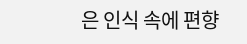은 인식 속에 편향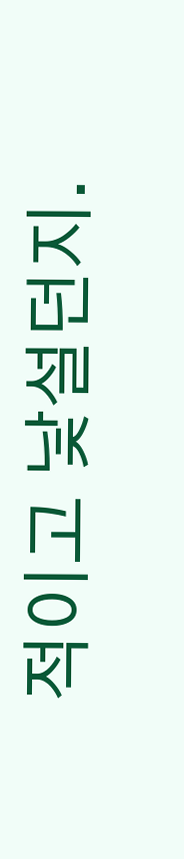적이고 낯설던지.